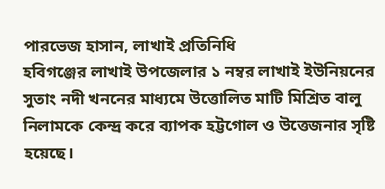পারভেজ হাসান, লাখাই প্রতিনিধি
হবিগঞ্জের লাখাই উপজেলার ১ নম্বর লাখাই ইউনিয়নের সুতাং নদী খননের মাধ্যমে উত্তোলিত মাটি মিশ্রিত বালু নিলামকে কেন্দ্র করে ব্যাপক হট্টগোল ও উত্তেজনার সৃষ্টি হয়েছে।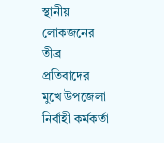স্থানীয় লোকজনের তীব্র প্রতিবাদের মুখে উপজেলা নির্বাহী কর্মকর্তা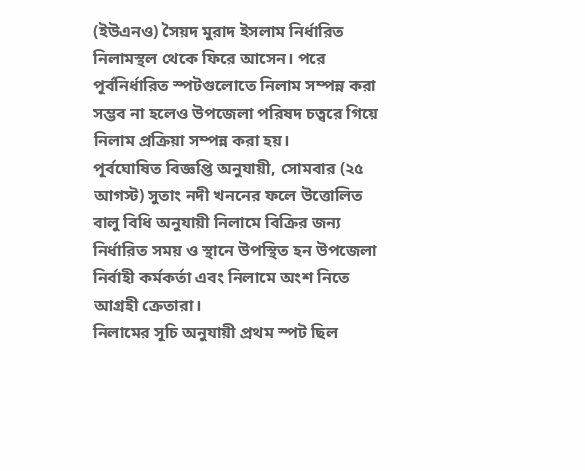(ইউএনও) সৈয়দ মুরাদ ইসলাম নির্ধারিত নিলামস্থল থেকে ফিরে আসেন। পরে পূর্বনির্ধারিত স্পটগুলোতে নিলাম সম্পন্ন করা সম্ভব না হলেও উপজেলা পরিষদ চত্বরে গিয়ে নিলাম প্রক্রিয়া সম্পন্ন করা হয়।
পূর্বঘোষিত বিজ্ঞপ্তি অনুযায়ী, সোমবার (২৫ আগস্ট) সুতাং নদী খননের ফলে উত্তোলিত বালু বিধি অনুযায়ী নিলামে বিক্রির জন্য নির্ধারিত সময় ও স্থানে উপস্থিত হন উপজেলা নির্বাহী কর্মকর্তা এবং নিলামে অংশ নিতে আগ্রহী ক্রেতারা।
নিলামের সূচি অনুযায়ী প্রথম স্পট ছিল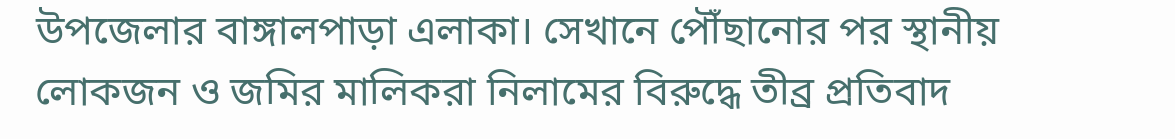উপজেলার বাঙ্গালপাড়া এলাকা। সেখানে পৌঁছানোর পর স্থানীয় লোকজন ও জমির মালিকরা নিলামের বিরুদ্ধে তীব্র প্রতিবাদ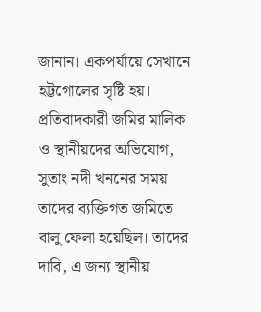জানান। একপর্যায়ে সেখানে হট্টগোলের সৃষ্টি হয়।
প্রতিবাদকারী জমির মালিক ও স্থানীয়দের অভিযোগ, সুতাং নদী খননের সময় তাদের ব্যক্তিগত জমিতে বালু ফেলা হয়েছিল। তাদের দাবি, এ জন্য স্থানীয়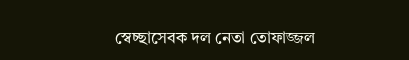স্বেচ্ছাসেবক দল নেতা তোফাজ্জল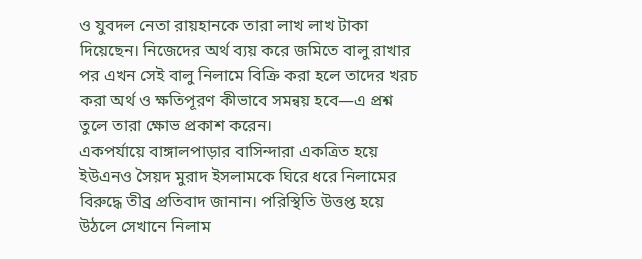ও যুবদল নেতা রায়হানকে তারা লাখ লাখ টাকা দিয়েছেন। নিজেদের অর্থ ব্যয় করে জমিতে বালু রাখার পর এখন সেই বালু নিলামে বিক্রি করা হলে তাদের খরচ করা অর্থ ও ক্ষতিপূরণ কীভাবে সমন্বয় হবে—এ প্রশ্ন তুলে তারা ক্ষোভ প্রকাশ করেন।
একপর্যায়ে বাঙ্গালপাড়ার বাসিন্দারা একত্রিত হয়ে ইউএনও সৈয়দ মুরাদ ইসলামকে ঘিরে ধরে নিলামের বিরুদ্ধে তীব্র প্রতিবাদ জানান। পরিস্থিতি উত্তপ্ত হয়ে উঠলে সেখানে নিলাম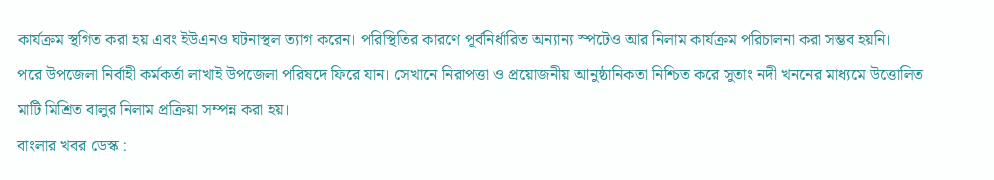কার্যক্রম স্থগিত করা হয় এবং ইউএনও ঘটনাস্থল ত্যাগ করেন। পরিস্থিতির কারণে পূর্বনির্ধারিত অন্যান্য স্পটেও আর নিলাম কার্যক্রম পরিচালনা করা সম্ভব হয়নি।
পরে উপজেলা নির্বাহী কর্মকর্তা লাখাই উপজেলা পরিষদে ফিরে যান। সেখানে নিরাপত্তা ও প্রয়োজনীয় আনুষ্ঠানিকতা নিশ্চিত করে সুতাং নদী খননের মাধ্যমে উত্তোলিত মাটি মিশ্রিত বালুর নিলাম প্রক্রিয়া সম্পন্ন করা হয়।
বাংলার খবর ডেস্ক :